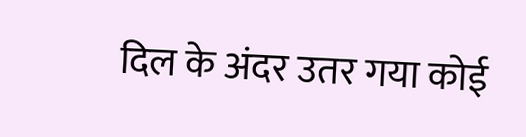दिल के अंदर उतर गया कोई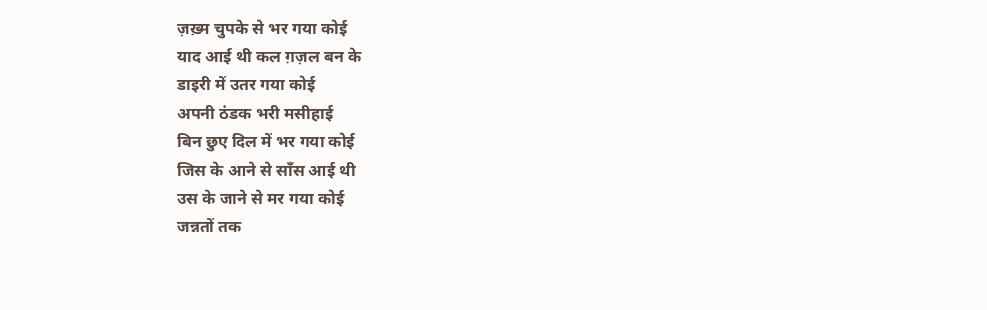ज़ख़्म चुपके से भर गया कोई
याद आई थी कल ग़ज़ल बन के
डाइरी में उतर गया कोई
अपनी ठंडक भरी मसीहाई
बिन छुए दिल में भर गया कोई
जिस के आने से साँस आई थी
उस के जाने से मर गया कोई
जन्नतों तक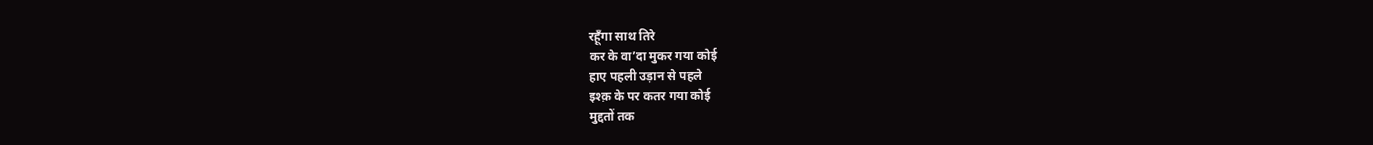रहूँगा साथ तिरे
कर के वा’दा मुकर गया कोई
हाए पहली उड़ान से पहले
इश्क़ के पर कतर गया कोई
मुद्दतों तक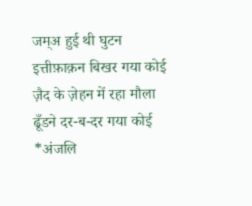जम्अ हुई थी घुटन
इत्तीफ़ाक़न बिखर गया कोई
ज़ैद के ज़ेहन में रहा मौला
ढूँडने दर-ब-दर गया कोई
*अंजलि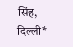सिंह, दिल्ली*